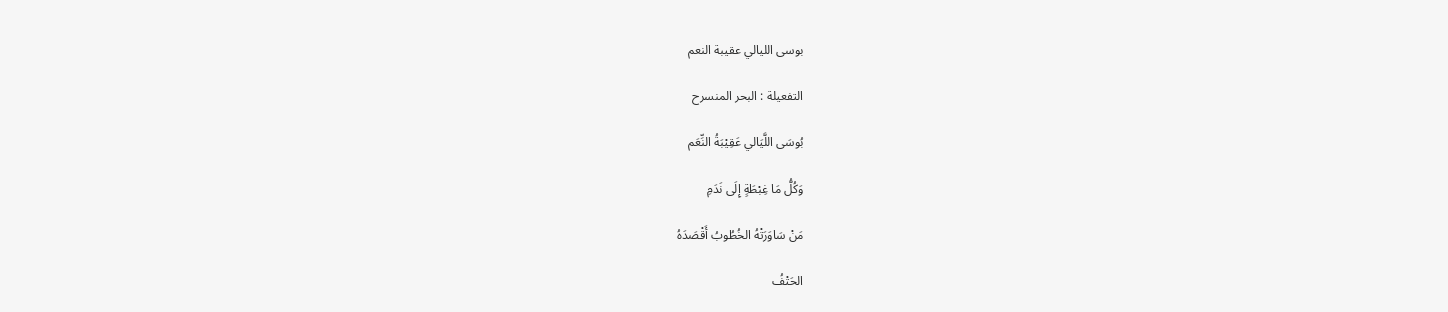بوسى الليالي عقيبة النعم

التفعيلة : البحر المنسرح

بُوسَى اللَّيَالي عَقِيْبَةُ النِّعَم

وَكُلُّ مَا غِبْطَةٍ إِلَى نَدَمِ

مَنْ سَاوَرَتْهُ الخُطُوبُ أَقْصَدَهُ

الحَتْفُ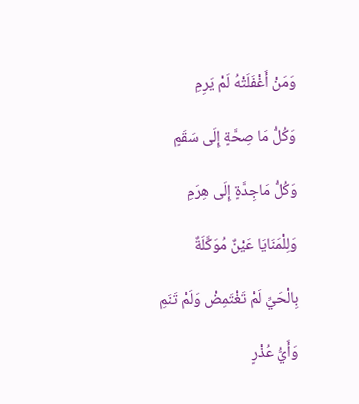وَمَنْ أَغْفَلَتْهُ لَمْ يَرِمِ

وَكُلُّ مَا صِحَّةٍ إِلَى سَقَمٍ

وَكُلُّ مَاجِدَّةٍ إِلَى هِرَمِ

وَلِلْمَنَايَا عَيْنٌ مُوَكَّلَةٌ

بِالْحَيِّ لَمْ تَغْتَمِضْ وَلَمْ تَنَمِ

وَأَيُّ عُذْرٍ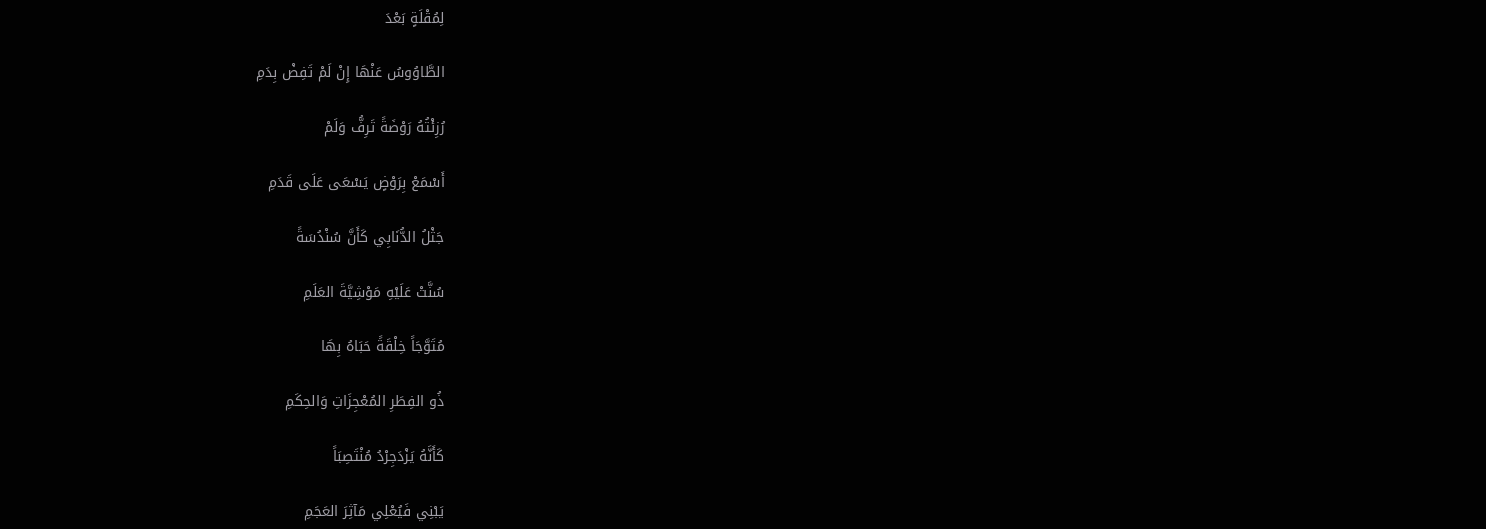لِمُقْلَةٍ بَعْدَ

الطَّاوُوسُ عَنْهَا إِنْ لَمْ تَفِضْ بِدَمِ

رُزِئْتُهُ رَوْضَةً تَرِفُّ وَلَمْ

أَسْمَعْ بِرَوْضٍ يَسْعَى عَلَى قَدَمِ

جَثْلُ الدُّنَابِي كَأَنَّ سُنْدُسَةً

سُنَّتْ عَلَيْهِ مَوْشِيَّةَ العَلَمِ

مُتَوَّجَاً خِلْقَةً حَبَاهُ بِهَا

ذُو الفِطَرِ المُعْجِزَاتِ وَالحِكَمِ

كَأَنَّهُ يَزْدَجِرْدُ مُنْتَصِبَاً

يَبْنِي فَيُعْلِي مَآثِرَ العَجَمِ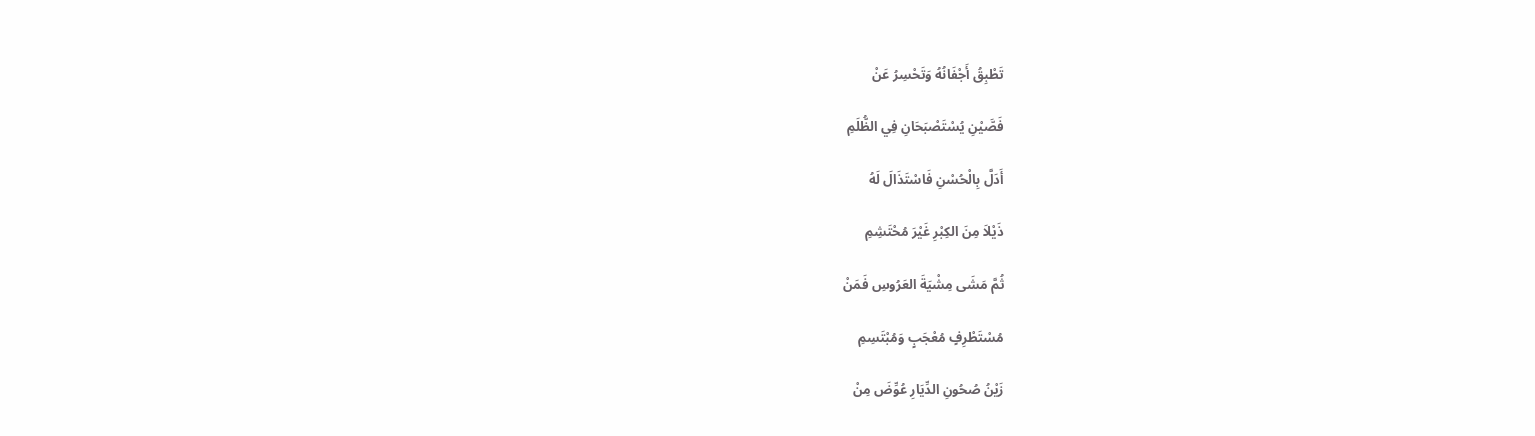تَطْبِقُ أَجْفَانُهُ وَتَحْسِرُ عَنْ

فَصَّيْنِ يُسْتَصْبَحَانِ فِي الظُّلَمِ

أَدَلَّ بِالْحُسْنِ فَاسْتَذَالَ لَهُ

ذَيْلاَ مِنَ الكِبْرِ غَيْرَ مُحْتَشِمِ

ثُمَّ مَشَى مِشْيَةَ العَرُوسِ فَمَنْ

مُسْتَطْرِفٍ مُعْجَبٍ وَمُبْتَسِمِ

زَيْنُ صُحُونِ الدِّيَارِ عُوِّضَ مِنْ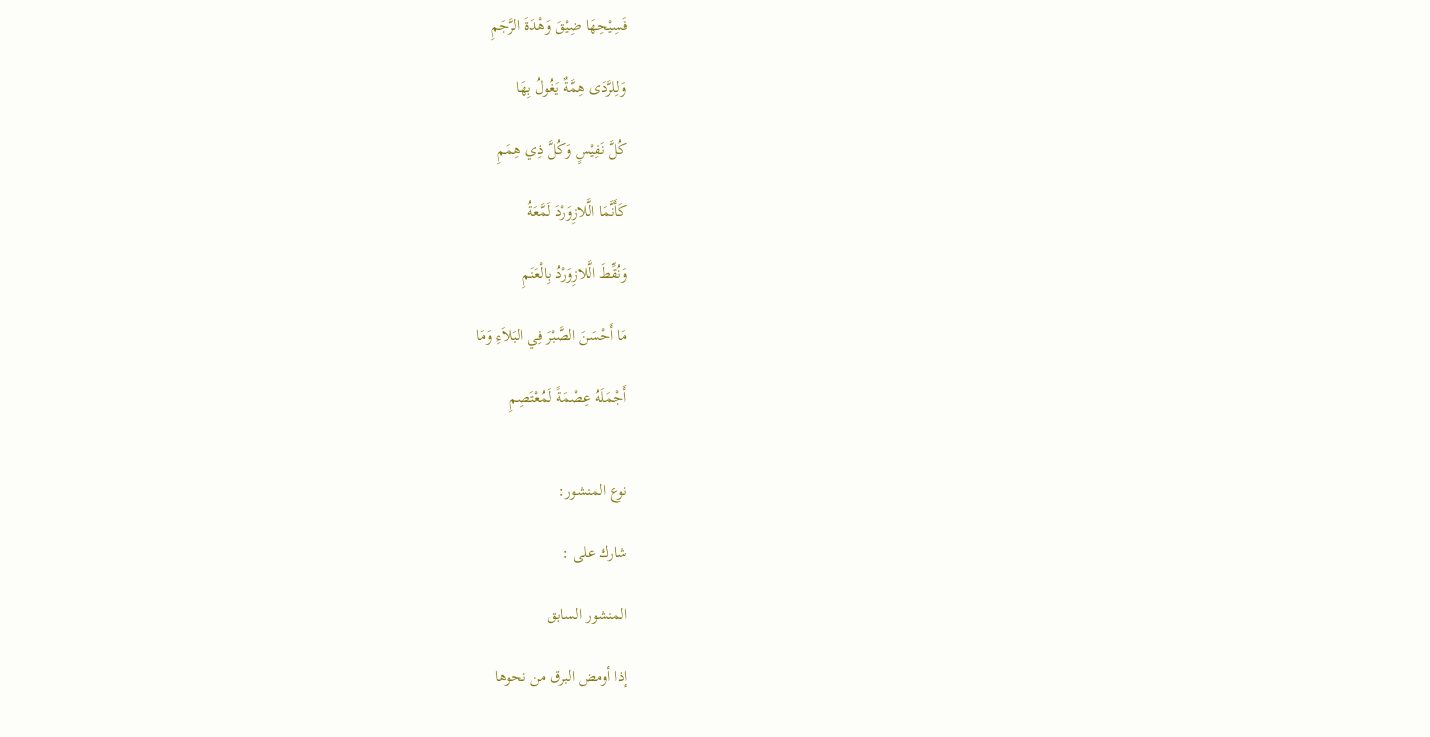فَسِيْحِهَا ضِيْقَ وَهْدَةَ الرَّجَمِ

وَلِلرَّدَى هِمَّةٌ يَغُولُ بِهَا

كُلَّ نَفِيْسٍ وَكُلَّ ذِي هِمَمِ

كَأَنَّمَا الَّلازِوَرْدَ لَمَّعَةُ

وَنُقِّطَ الَّلازِوَرْدُ بِالْعَنَمِ

مَا أَحْسَنَ الصَّبْرَ فِي البَلاَءِ وَمَا

أَجْمَلَهُ عِصْمَةً لَمُعْتَصِمِ


نوع المنشور:

شارك على :

المنشور السابق

إذا أومض البرق من نحوها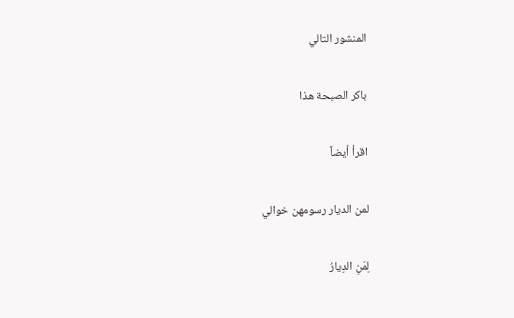المنشور التالي

باكر الصبحة هذا

اقرأ أيضاً

لمن الديار رسومهن خوالي

لِمَنِ الدِيارُ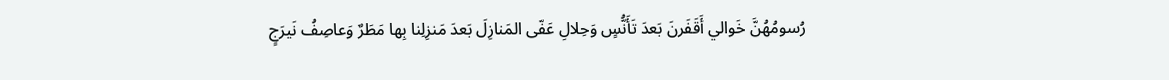رُسومُهُنَّ خَوالي أَقَفَرنَ بَعدَ تَأَنُّسٍ وَحِلالِ عَفّى المَنازِلَ بَعدَ مَنزِلِنا بِها مَطَرٌ وَعاصِفُ نَيرَجٍ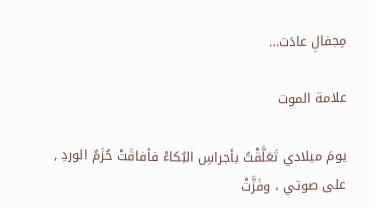مِجفالِ عادَت…

علامة الموت

يومَ ميلادي تَعَلَّقْتُ بأجراسِ البُكاءْ فأفاقَتْ حُزَمُ الوردِ , على صوتي ، وفَزَّتْ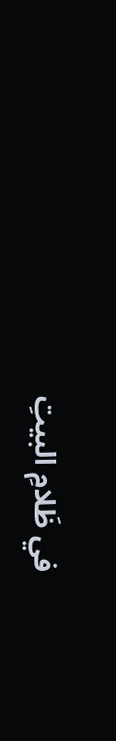في ظَلامِ البيتِ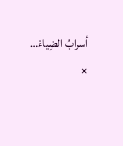أسرابُ الضِياءْ…
×